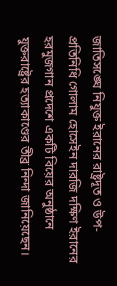জাতিসঙ্ঘে নিযুক্ত ইরানের রাষ্ট্রদূত ও উপ-প্রতিনিধি গোলাম হোসেইন দারজি দক্ষিণ ইরানের হরমুজগান প্রদেশে একটি বিয়ের অনুষ্ঠানে যুক্তরাষ্ট্রের হত্যাকাণ্ডের তীব্র নিন্দা জানিয়েছেন।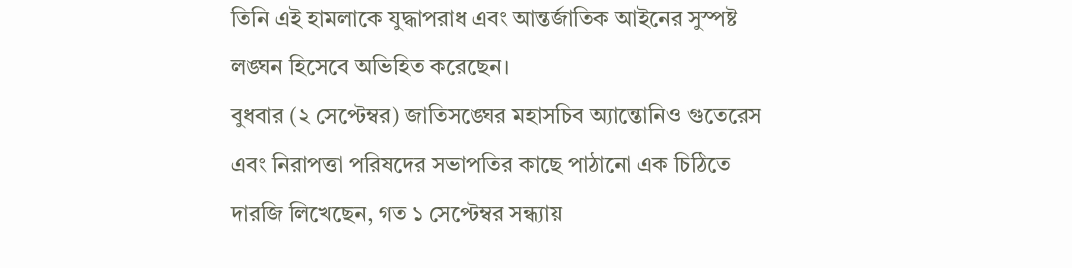তিনি এই হামলাকে যুদ্ধাপরাধ এবং আন্তর্জাতিক আইনের সুস্পষ্ট লঙ্ঘন হিসেবে অভিহিত করেছেন।
বুধবার (২ সেপ্টেম্বর) জাতিসঙ্ঘের মহাসচিব অ্যান্তোনিও গুতেরেস এবং নিরাপত্তা পরিষদের সভাপতির কাছে পাঠানো এক চিঠিতে দারজি লিখেছেন, গত ১ সেপ্টেম্বর সন্ধ্যায়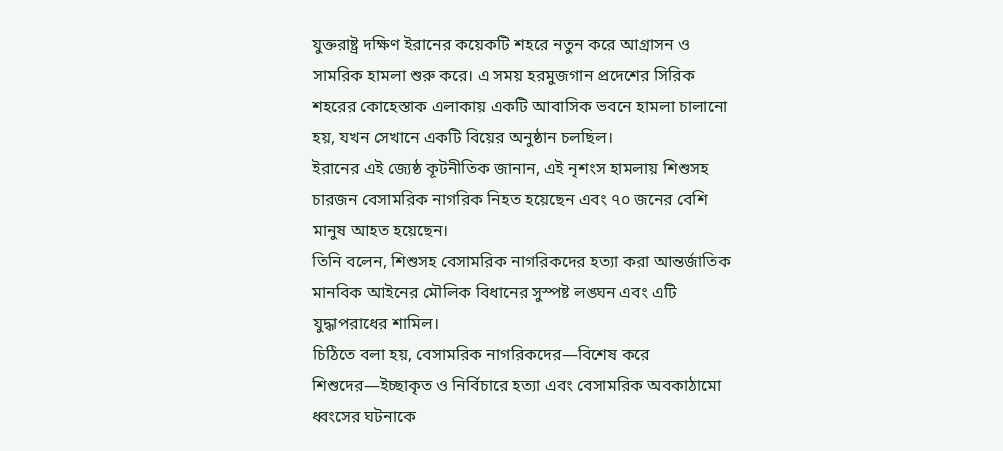যুক্তরাষ্ট্র দক্ষিণ ইরানের কয়েকটি শহরে নতুন করে আগ্রাসন ও সামরিক হামলা শুরু করে। এ সময় হরমুজগান প্রদেশের সিরিক শহরের কোহেস্তাক এলাকায় একটি আবাসিক ভবনে হামলা চালানো হয়, যখন সেখানে একটি বিয়ের অনুষ্ঠান চলছিল।
ইরানের এই জ্যেষ্ঠ কূটনীতিক জানান, এই নৃশংস হামলায় শিশুসহ চারজন বেসামরিক নাগরিক নিহত হয়েছেন এবং ৭০ জনের বেশি মানুষ আহত হয়েছেন।
তিনি বলেন, শিশুসহ বেসামরিক নাগরিকদের হত্যা করা আন্তর্জাতিক মানবিক আইনের মৌলিক বিধানের সুস্পষ্ট লঙ্ঘন এবং এটি যুদ্ধাপরাধের শামিল।
চিঠিতে বলা হয়, বেসামরিক নাগরিকদের—বিশেষ করে শিশুদের—ইচ্ছাকৃত ও নির্বিচারে হত্যা এবং বেসামরিক অবকাঠামো ধ্বংসের ঘটনাকে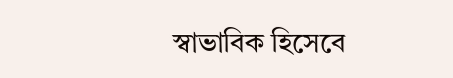স্বাভাবিক হিসেবে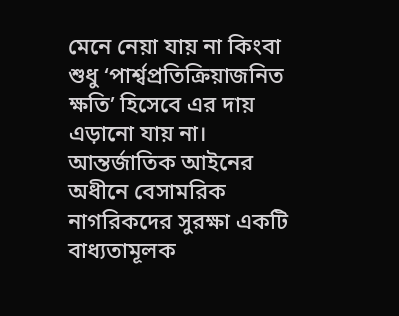মেনে নেয়া যায় না কিংবা শুধু ‘পার্শ্বপ্রতিক্রিয়াজনিত ক্ষতি’ হিসেবে এর দায় এড়ানো যায় না। আন্তর্জাতিক আইনের অধীনে বেসামরিক নাগরিকদের সুরক্ষা একটি বাধ্যতামূলক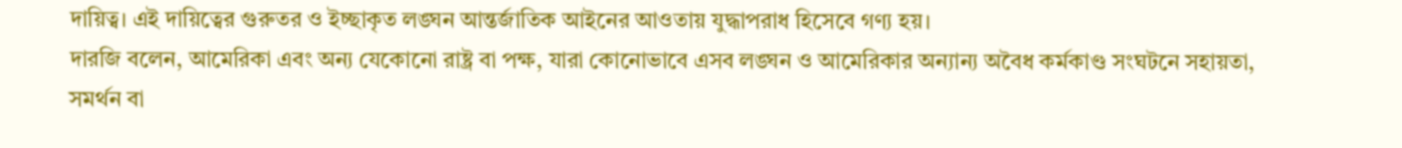দায়িত্ব। এই দায়িত্বের গুরুতর ও ইচ্ছাকৃত লঙ্ঘন আন্তর্জাতিক আইনের আওতায় যুদ্ধাপরাধ হিসেবে গণ্য হয়।
দারজি বলেন, আমেরিকা এবং অন্য যেকোনো রাষ্ট্র বা পক্ষ, যারা কোনোভাবে এসব লঙ্ঘন ও আমেরিকার অন্যান্য অবৈধ কর্মকাণ্ড সংঘটনে সহায়তা, সমর্থন বা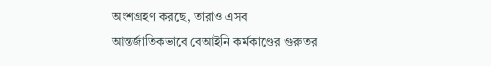অংশগ্রহণ করছে, তারাও এসব আন্তর্জাতিকভাবে বেআইনি কর্মকাণ্ডের গুরুতর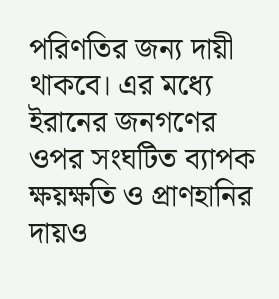পরিণতির জন্য দায়ী থাকবে। এর মধ্যে ইরানের জনগণের ওপর সংঘটিত ব্যাপক ক্ষয়ক্ষতি ও প্রাণহানির দায়ও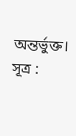অন্তর্ভুক্ত।
সূত্র :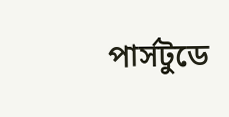পার্সটুডে